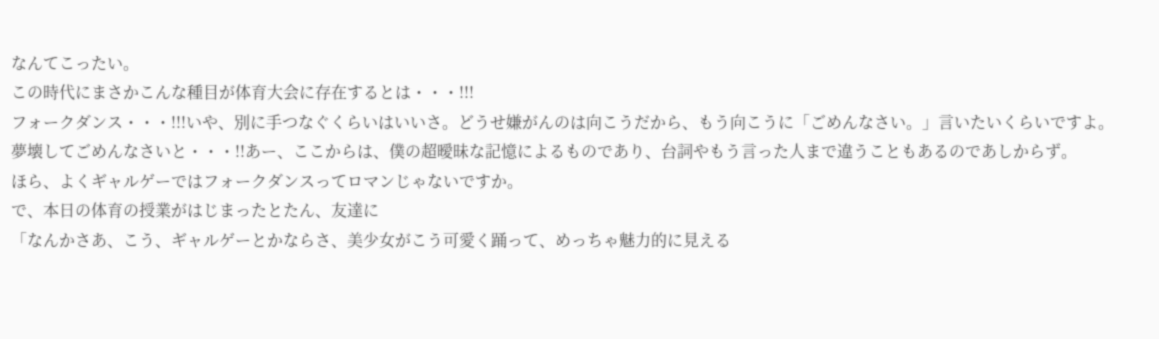なんてこったい。
この時代にまさかこんな種目が体育大会に存在するとは・・・!!!
フォークダンス・・・!!!いや、別に手つなぐくらいはいいさ。どうせ嫌がんのは向こうだから、もう向こうに「ごめんなさい。」言いたいくらいですよ。
夢壊してごめんなさいと・・・!!あー、ここからは、僕の超曖昧な記憶によるものであり、台詞やもう言った人まで違うこともあるのであしからず。
ほら、よくギャルゲーではフォークダンスってロマンじゃないですか。
で、本日の体育の授業がはじまったとたん、友達に
「なんかさあ、こう、ギャルゲーとかならさ、美少女がこう可愛く踊って、めっちゃ魅力的に見える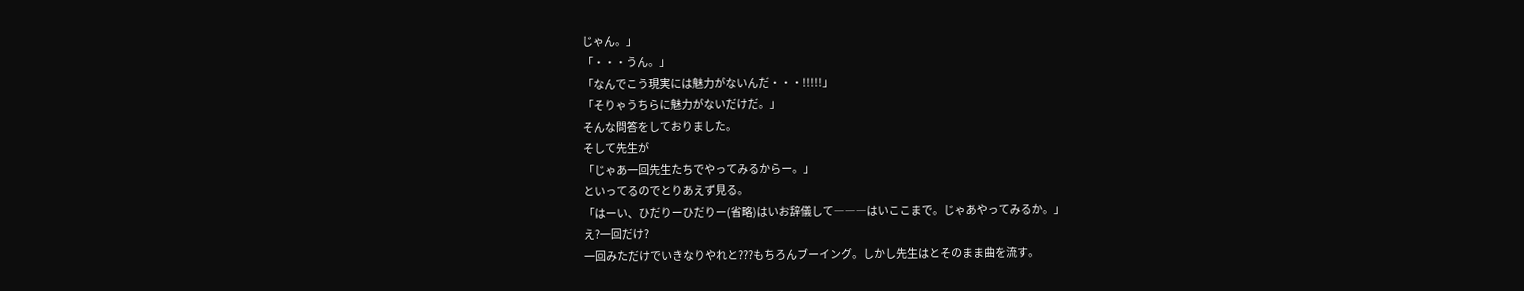じゃん。」
「・・・うん。」
「なんでこう現実には魅力がないんだ・・・!!!!!」
「そりゃうちらに魅力がないだけだ。」
そんな問答をしておりました。
そして先生が
「じゃあ一回先生たちでやってみるからー。」
といってるのでとりあえず見る。
「はーい、ひだりーひだりー(省略)はいお辞儀して―――はいここまで。じゃあやってみるか。」
え?一回だけ?
一回みただけでいきなりやれと???もちろんブーイング。しかし先生はとそのまま曲を流す。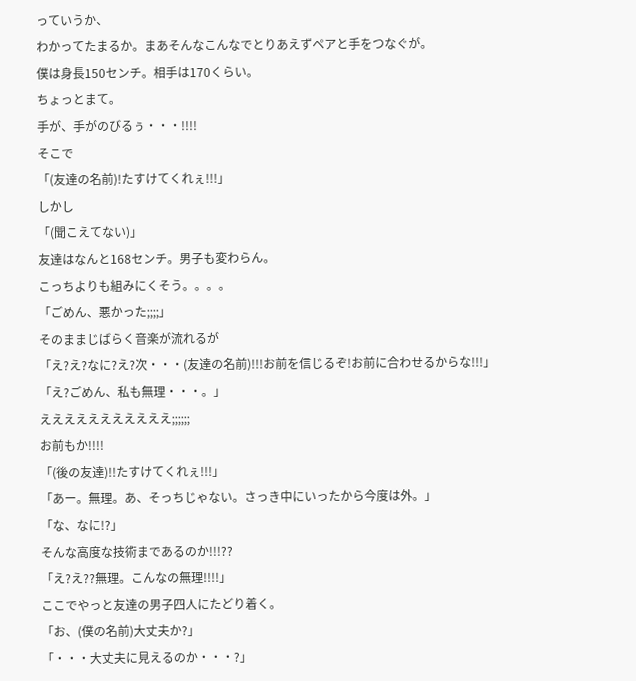っていうか、
わかってたまるか。まあそんなこんなでとりあえずペアと手をつなぐが。
僕は身長150センチ。相手は170くらい。
ちょっとまて。
手が、手がのびるぅ・・・!!!!
そこで
「(友達の名前)!たすけてくれぇ!!!」
しかし
「(聞こえてない)」
友達はなんと168センチ。男子も変わらん。
こっちよりも組みにくそう。。。。
「ごめん、悪かった;;;;」
そのままじばらく音楽が流れるが
「え?え?なに?え?次・・・(友達の名前)!!!お前を信じるぞ!お前に合わせるからな!!!」
「え?ごめん、私も無理・・・。」
えええええええええええ;;;;;;
お前もか!!!!
「(後の友達)!!たすけてくれぇ!!!」
「あー。無理。あ、そっちじゃない。さっき中にいったから今度は外。」
「な、なに!?」
そんな高度な技術まであるのか!!!??
「え?え??無理。こんなの無理!!!!」
ここでやっと友達の男子四人にたどり着く。
「お、(僕の名前)大丈夫か?」
「・・・大丈夫に見えるのか・・・?」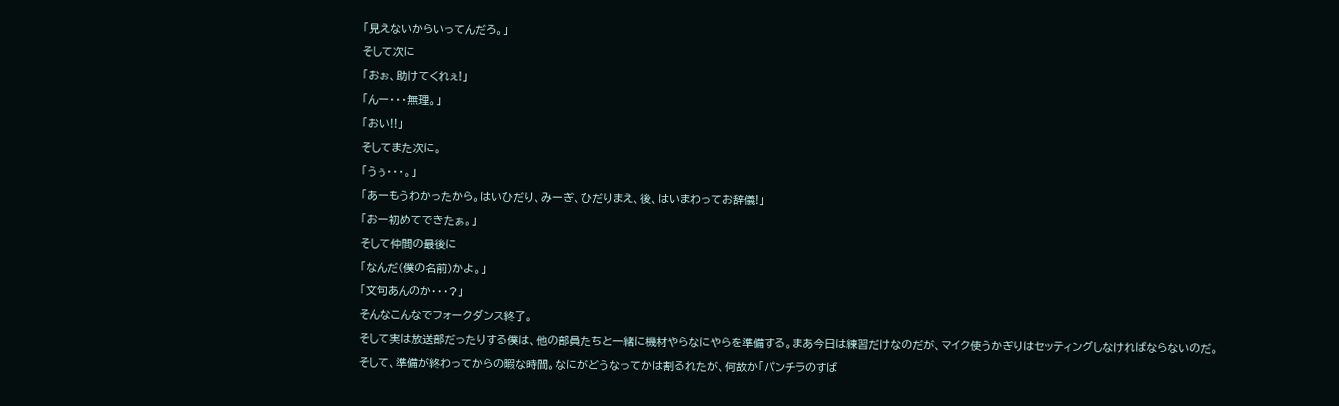「見えないからいってんだろ。」
そして次に
「おぉ、助けてくれぇ!」
「んー・・・無理。」
「おい!!」
そしてまた次に。
「うぅ・・・。」
「あーもうわかったから。はいひだり、みーぎ、ひだりまえ、後、はいまわってお辞儀!」
「おー初めてできたぁ。」
そして仲間の最後に
「なんだ(僕の名前)かよ。」
「文句あんのか・・・?」
そんなこんなでフォークダンス終了。
そして実は放送部だったりする僕は、他の部員たちと一緒に機材やらなにやらを準備する。まあ今日は練習だけなのだが、マイク使うかぎりはセッティングしなければならないのだ。
そして、準備が終わってからの暇な時間。なにがどうなってかは割るれたが、何故か「パンチラのすば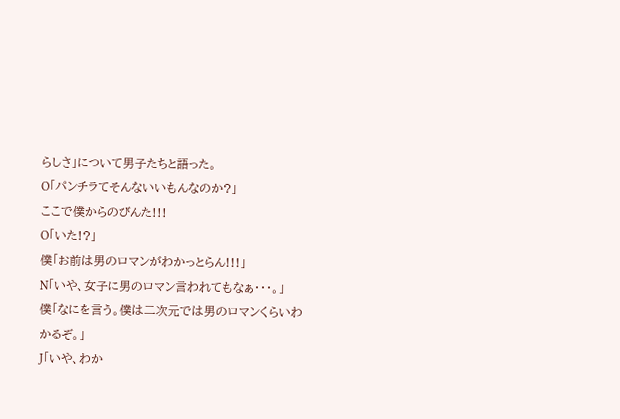らしさ」について男子たちと語った。
O「パンチラてそんないいもんなのか?」
ここで僕からのびんた!!!
O「いた!?」
僕「お前は男のロマンがわかっとらん!!!」
N「いや、女子に男のロマン言われてもなぁ・・・。」
僕「なにを言う。僕は二次元では男のロマンくらいわかるぞ。」
J「いや、わか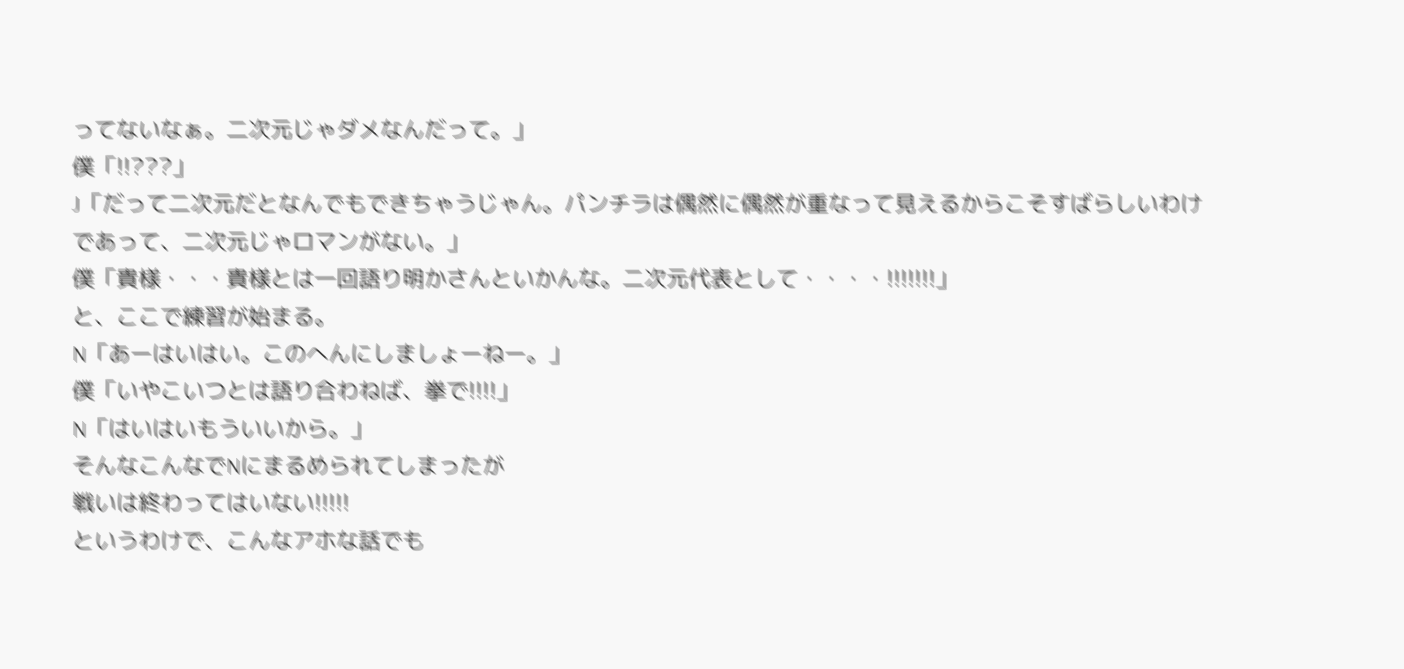ってないなぁ。二次元じゃダメなんだって。」
僕「!!???」
J「だって二次元だとなんでもできちゃうじゃん。パンチラは偶然に偶然が重なって見えるからこそすばらしいわけであって、二次元じゃロマンがない。」
僕「貴様・・・貴様とは一回語り明かさんといかんな。二次元代表として・・・・!!!!!!!」
と、ここで練習が始まる。
N「あーはいはい。このへんにしましょーねー。」
僕「いやこいつとは語り合わねば、拳で!!!!」
N「はいはいもういいから。」
そんなこんなでNにまるめられてしまったが
戦いは終わってはいない!!!!!
というわけで、こんなアホな話でも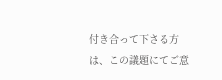付き合って下さる方は、この議題にてご意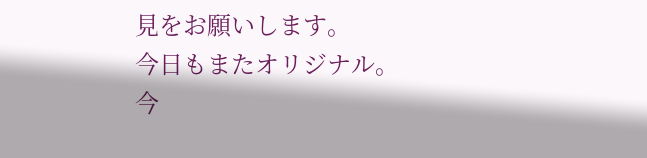見をお願いします。
今日もまたオリジナル。
今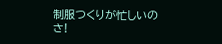制服つくりが忙しいのさ!